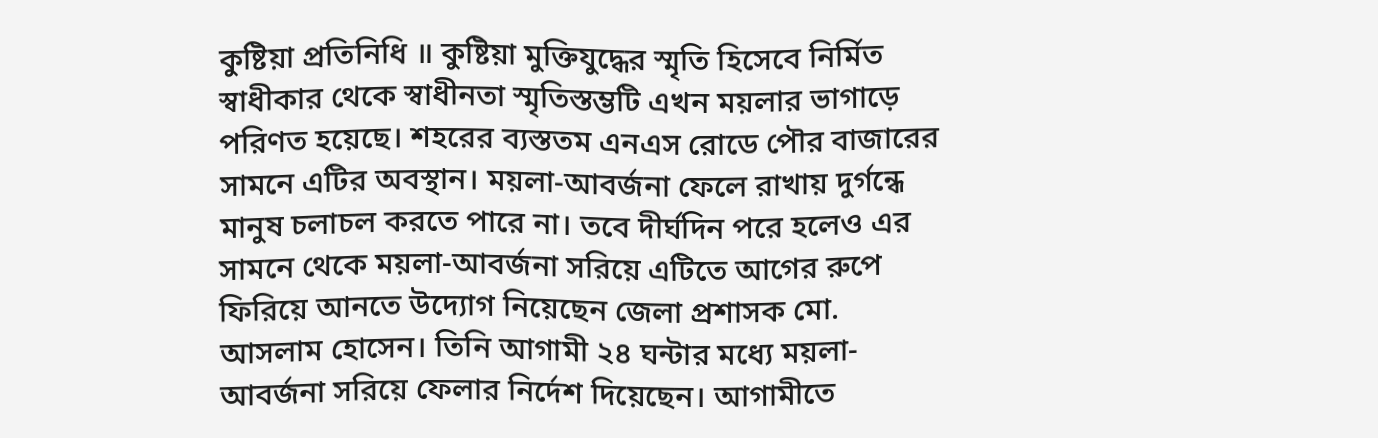কুষ্টিয়া প্রতিনিধি ॥ কুষ্টিয়া মুক্তিযুদ্ধের স্মৃতি হিসেবে নির্মিত স্বাধীকার থেকে স্বাধীনতা স্মৃতিস্তম্ভটি এখন ময়লার ভাগাড়ে পরিণত হয়েছে। শহরের ব্যস্ততম এনএস রোডে পৌর বাজারের সামনে এটির অবস্থান। ময়লা-আবর্জনা ফেলে রাখায় দুর্গন্ধে মানুষ চলাচল করতে পারে না। তবে দীর্ঘদিন পরে হলেও এর সামনে থেকে ময়লা-আবর্জনা সরিয়ে এটিতে আগের রুপে ফিরিয়ে আনতে উদ্যোগ নিয়েছেন জেলা প্রশাসক মো. আসলাম হোসেন। তিনি আগামী ২৪ ঘন্টার মধ্যে ময়লা-আবর্জনা সরিয়ে ফেলার নির্দেশ দিয়েছেন। আগামীতে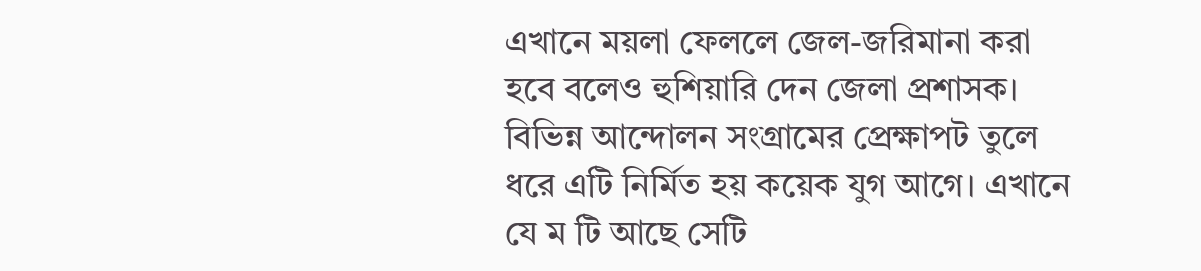এখানে ময়লা ফেললে জেল-জরিমানা করা হবে বলেও হুশিয়ারি দেন জেলা প্রশাসক।
বিভিন্ন আন্দোলন সংগ্রামের প্রেক্ষাপট তুলে ধরে এটি নির্মিত হয় কয়েক যুগ আগে। এখানে যে ম টি আছে সেটি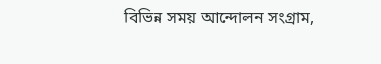বিভিন্ন সময় আন্দোলন সংগ্রাম,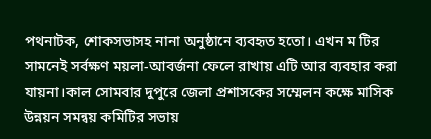পথনাটক, শোকসভাসহ নানা অনুষ্ঠানে ব্যবহৃত হতো। এখন ম টির সামনেই সর্বক্ষণ ময়লা-আবর্জনা ফেলে রাখায় এটি আর ব্যবহার করা যায়না।কাল সোমবার দুপুরে জেলা প্রশাসকের সম্মেলন কক্ষে মাসিক উন্নয়ন সমন্বয় কমিটির সভায়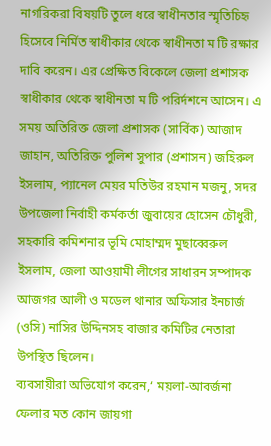নাগরিকরা বিষয়টি তুলে ধরে স্বাধীনতার স্মৃতিচিহৃ হিসেবে নির্মিত স্বাধীকার থেকে স্বাধীনতা ম টি রক্ষার দাবি করেন। এর প্রেক্ষিত বিকেলে জেলা প্রশাসক স্বাধীকার থেকে স্বাধীনতা ম টি পরির্দশনে আসেন। এ সময় অতিরিক্ত জেলা প্রশাসক (সার্বিক) আজাদ জাহান, অতিরিক্ত পুলিশ সুপার (প্রশাসন) জহিরুল ইসলাম, প্যানেল মেয়র মতিউর রহমান মজনু, সদর উপজেলা নির্বাহী কর্মকর্তা জুবায়ের হোসেন চৌধুরী, সহকারি কমিশনার ভূমি মোহাম্মদ মুছাব্বেরুল ইসলাম, জেলা আওয়ামী লীগের সাধারন সম্পাদক আজগর আলী ও মডেল থানার অফিসার ইনচার্জ (ওসি) নাসির উদ্দিনসহ বাজার কমিটির নেতারা উপস্থিত ছিলেন।
ব্যবসায়ীরা অভিযোগ করেন,‘ ময়লা-আবর্জনা ফেলার মত কোন জায়গা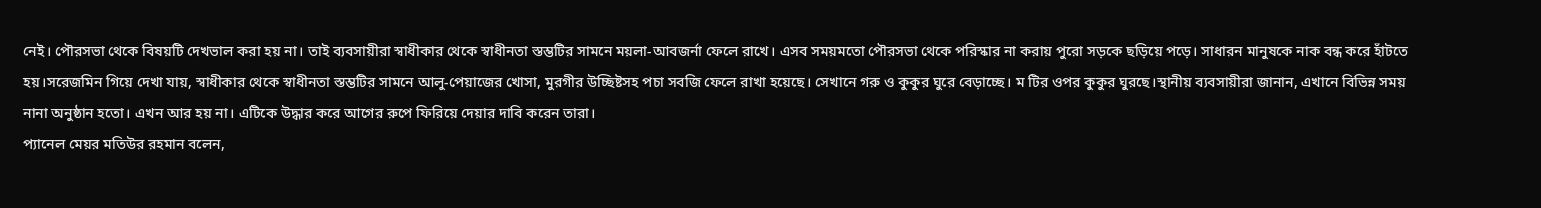নেই। পৌরসভা থেকে বিষয়টি দেখভাল করা হয় না। তাই ব্যবসায়ীরা স্বাধীকার থেকে স্বাধীনতা স্তম্ভটির সামনে ময়লা-আবজর্না ফেলে রাখে। এসব সময়মতো পৌরসভা থেকে পরিস্কার না করায় পুরো সড়কে ছড়িয়ে পড়ে। সাধারন মানুষকে নাক বন্ধ করে হাঁটতে হয়।সরেজমিন গিয়ে দেখা যায়, স্বাধীকার থেকে স্বাধীনতা স্তম্ভটির সামনে আলু-পেয়াজের খোসা, মুরগীর উচ্ছিষ্টসহ পচা সবজি ফেলে রাখা হয়েছে। সেখানে গরু ও কুকুর ঘুরে বেড়াচ্ছে। ম টির ওপর কুকুর ঘুরছে।স্থানীয় ব্যবসায়ীরা জানান, এখানে বিভিন্ন সময় নানা অনুষ্ঠান হতো। এখন আর হয় না। এটিকে উদ্ধার করে আগের রুপে ফিরিয়ে দেয়ার দাবি করেন তারা।
প্যানেল মেয়র মতিউর রহমান বলেন,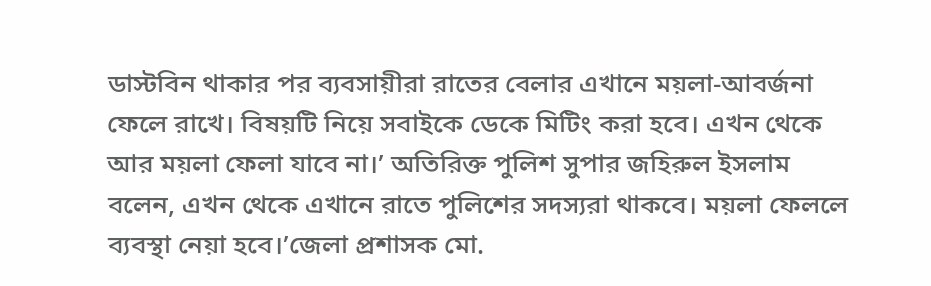ডাস্টবিন থাকার পর ব্যবসায়ীরা রাতের বেলার এখানে ময়লা-আবর্জনা ফেলে রাখে। বিষয়টি নিয়ে সবাইকে ডেকে মিটিং করা হবে। এখন থেকে আর ময়লা ফেলা যাবে না।’ অতিরিক্ত পুলিশ সুপার জহিরুল ইসলাম বলেন, এখন থেকে এখানে রাতে পুলিশের সদস্যরা থাকবে। ময়লা ফেললে ব্যবস্থা নেয়া হবে।’জেলা প্রশাসক মো.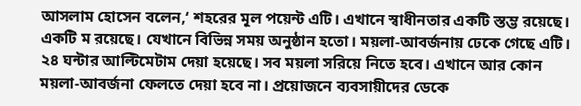আসলাম হোসেন বলেন,‘ শহরের মূল পয়েন্ট এটি। এখানে স্বাধীনতার একটি স্তম্ভ রয়েছে। একটি ম রয়েছে। যেখানে বিভিন্ন সময় অনুষ্ঠান হতো। ময়লা-আবর্জনায় ঢেকে গেছে এটি। ২৪ ঘন্টার আল্টিমেটাম দেয়া হয়েছে। সব ময়লা সরিয়ে নিতে হবে। এখানে আর কোন ময়লা-আবর্জনা ফেলতে দেয়া হবে না। প্রয়োজনে ব্যবসায়ীদের ডেকে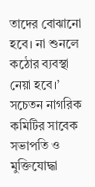তাদের বোঝানো হবে। না শুনলে কঠোর ব্যবস্থা নেয়া হবে।’
সচেতন নাগরিক কমিটির সাবেক সভাপতি ও মুক্তিযোদ্ধা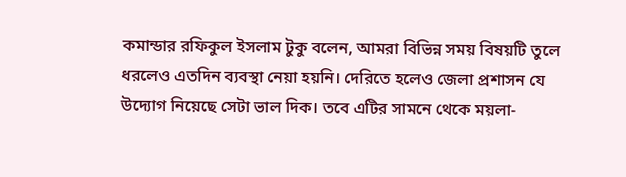কমান্ডার রফিকুল ইসলাম টুকু বলেন, আমরা বিভিন্ন সময় বিষয়টি তুলে ধরলেও এতদিন ব্যবস্থা নেয়া হয়নি। দেরিতে হলেও জেলা প্রশাসন যে উদ্যোগ নিয়েছে সেটা ভাল দিক। তবে এটির সামনে থেকে ময়লা-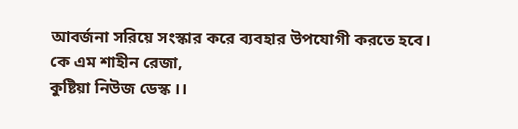আবর্জনা সরিয়ে সংস্কার করে ব্যবহার উপযোগী করতে হবে।
কে এম শাহীন রেজা,
কুষ্টিয়া নিউজ ডেস্ক ।।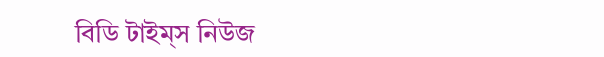বিডি টাইম্স নিউজ